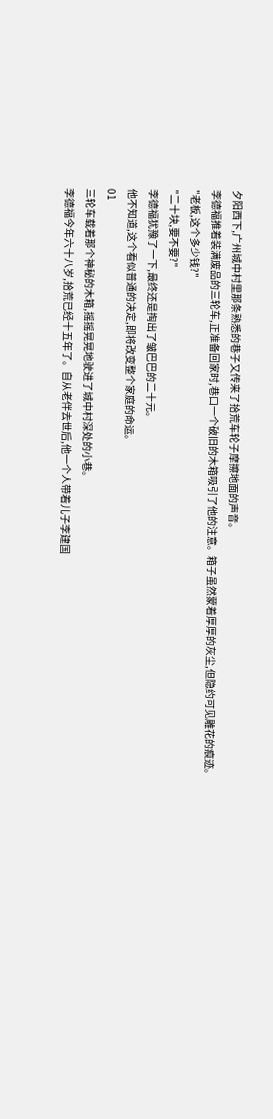夕阳西下,广州城中村里那条熟悉的巷子又传来了拾荒车轮子摩擦地面的声音。
李德福推着装满废品的三轮车,正准备回家时,巷口一个破旧的木箱吸引了他的注意。箱子虽然蒙着厚厚的灰尘,但隐约可见雕花的痕迹。
"老板,这个多少钱?"
"二十块,要不要?"
李德福犹豫了一下,最终还是掏出了皱巴巴的二十元。
他不知道,这个看似普通的决定,即将改变整个家庭的命运。
01
三轮车载着那个神秘的木箱,摇摇晃晃地驶进了城中村深处的小巷。
李德福今年六十八岁,拾荒已经十五年了。自从老伴去世后,他一个人带着儿子李建国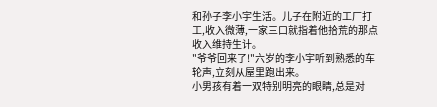和孙子李小宇生活。儿子在附近的工厂打工,收入微薄,一家三口就指着他拾荒的那点收入维持生计。
"爷爷回来了!"六岁的李小宇听到熟悉的车轮声,立刻从屋里跑出来。
小男孩有着一双特别明亮的眼睛,总是对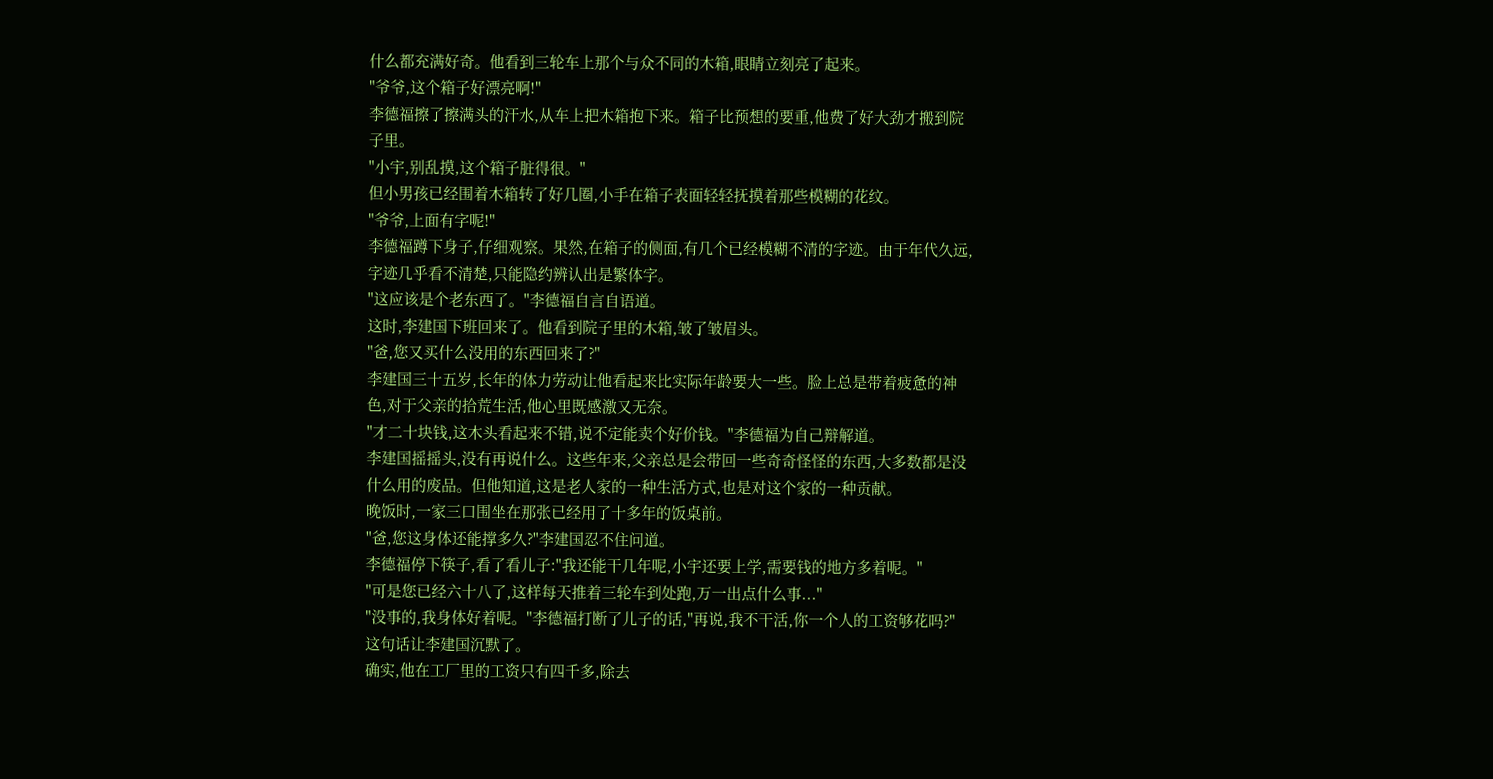什么都充满好奇。他看到三轮车上那个与众不同的木箱,眼睛立刻亮了起来。
"爷爷,这个箱子好漂亮啊!"
李德福擦了擦满头的汗水,从车上把木箱抱下来。箱子比预想的要重,他费了好大劲才搬到院子里。
"小宇,别乱摸,这个箱子脏得很。"
但小男孩已经围着木箱转了好几圈,小手在箱子表面轻轻抚摸着那些模糊的花纹。
"爷爷,上面有字呢!"
李德福蹲下身子,仔细观察。果然,在箱子的侧面,有几个已经模糊不清的字迹。由于年代久远,字迹几乎看不清楚,只能隐约辨认出是繁体字。
"这应该是个老东西了。"李德福自言自语道。
这时,李建国下班回来了。他看到院子里的木箱,皱了皱眉头。
"爸,您又买什么没用的东西回来了?"
李建国三十五岁,长年的体力劳动让他看起来比实际年龄要大一些。脸上总是带着疲惫的神色,对于父亲的拾荒生活,他心里既感激又无奈。
"才二十块钱,这木头看起来不错,说不定能卖个好价钱。"李德福为自己辩解道。
李建国摇摇头,没有再说什么。这些年来,父亲总是会带回一些奇奇怪怪的东西,大多数都是没什么用的废品。但他知道,这是老人家的一种生活方式,也是对这个家的一种贡献。
晚饭时,一家三口围坐在那张已经用了十多年的饭桌前。
"爸,您这身体还能撑多久?"李建国忍不住问道。
李德福停下筷子,看了看儿子:"我还能干几年呢,小宇还要上学,需要钱的地方多着呢。"
"可是您已经六十八了,这样每天推着三轮车到处跑,万一出点什么事..."
"没事的,我身体好着呢。"李德福打断了儿子的话,"再说,我不干活,你一个人的工资够花吗?"
这句话让李建国沉默了。
确实,他在工厂里的工资只有四千多,除去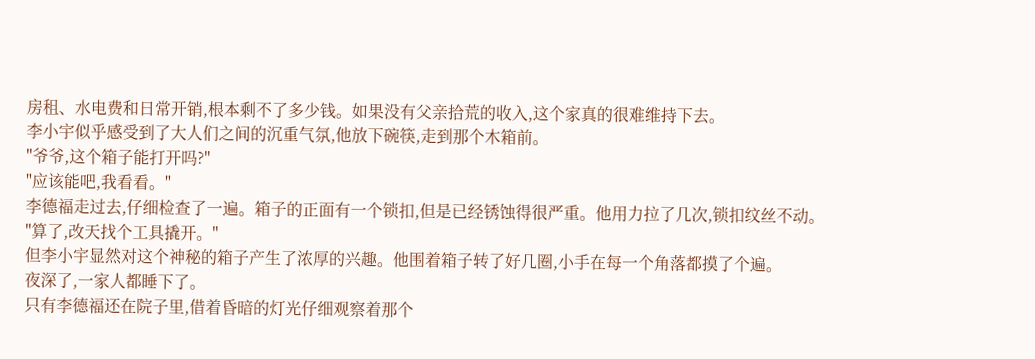房租、水电费和日常开销,根本剩不了多少钱。如果没有父亲拾荒的收入,这个家真的很难维持下去。
李小宇似乎感受到了大人们之间的沉重气氛,他放下碗筷,走到那个木箱前。
"爷爷,这个箱子能打开吗?"
"应该能吧,我看看。"
李德福走过去,仔细检查了一遍。箱子的正面有一个锁扣,但是已经锈蚀得很严重。他用力拉了几次,锁扣纹丝不动。
"算了,改天找个工具撬开。"
但李小宇显然对这个神秘的箱子产生了浓厚的兴趣。他围着箱子转了好几圈,小手在每一个角落都摸了个遍。
夜深了,一家人都睡下了。
只有李德福还在院子里,借着昏暗的灯光仔细观察着那个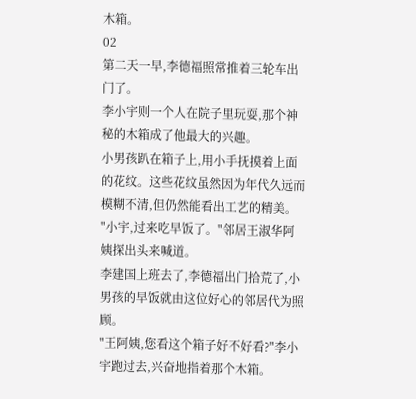木箱。
02
第二天一早,李德福照常推着三轮车出门了。
李小宇则一个人在院子里玩耍,那个神秘的木箱成了他最大的兴趣。
小男孩趴在箱子上,用小手抚摸着上面的花纹。这些花纹虽然因为年代久远而模糊不清,但仍然能看出工艺的精美。
"小宇,过来吃早饭了。"邻居王淑华阿姨探出头来喊道。
李建国上班去了,李德福出门拾荒了,小男孩的早饭就由这位好心的邻居代为照顾。
"王阿姨,您看这个箱子好不好看?"李小宇跑过去,兴奋地指着那个木箱。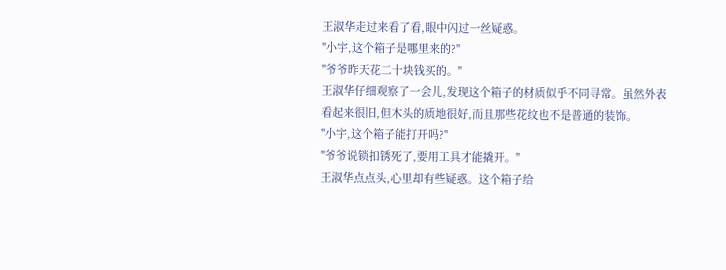王淑华走过来看了看,眼中闪过一丝疑惑。
"小宇,这个箱子是哪里来的?"
"爷爷昨天花二十块钱买的。"
王淑华仔细观察了一会儿,发现这个箱子的材质似乎不同寻常。虽然外表看起来很旧,但木头的质地很好,而且那些花纹也不是普通的装饰。
"小宇,这个箱子能打开吗?"
"爷爷说锁扣锈死了,要用工具才能撬开。"
王淑华点点头,心里却有些疑惑。这个箱子给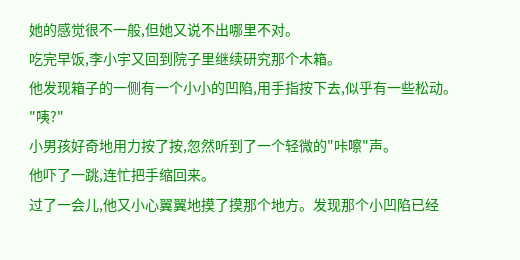她的感觉很不一般,但她又说不出哪里不对。
吃完早饭,李小宇又回到院子里继续研究那个木箱。
他发现箱子的一侧有一个小小的凹陷,用手指按下去,似乎有一些松动。
"咦?"
小男孩好奇地用力按了按,忽然听到了一个轻微的"咔嚓"声。
他吓了一跳,连忙把手缩回来。
过了一会儿,他又小心翼翼地摸了摸那个地方。发现那个小凹陷已经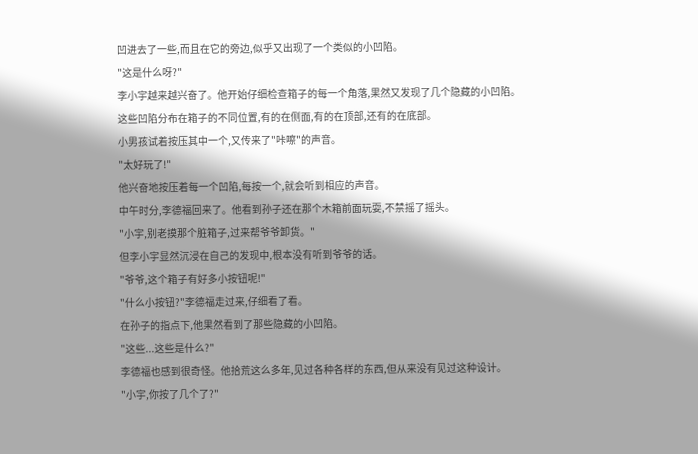凹进去了一些,而且在它的旁边,似乎又出现了一个类似的小凹陷。
"这是什么呀?"
李小宇越来越兴奋了。他开始仔细检查箱子的每一个角落,果然又发现了几个隐藏的小凹陷。
这些凹陷分布在箱子的不同位置,有的在侧面,有的在顶部,还有的在底部。
小男孩试着按压其中一个,又传来了"咔嚓"的声音。
"太好玩了!"
他兴奋地按压着每一个凹陷,每按一个,就会听到相应的声音。
中午时分,李德福回来了。他看到孙子还在那个木箱前面玩耍,不禁摇了摇头。
"小宇,别老摸那个脏箱子,过来帮爷爷卸货。"
但李小宇显然沉浸在自己的发现中,根本没有听到爷爷的话。
"爷爷,这个箱子有好多小按钮呢!"
"什么小按钮?"李德福走过来,仔细看了看。
在孙子的指点下,他果然看到了那些隐藏的小凹陷。
"这些...这些是什么?"
李德福也感到很奇怪。他拾荒这么多年,见过各种各样的东西,但从来没有见过这种设计。
"小宇,你按了几个了?"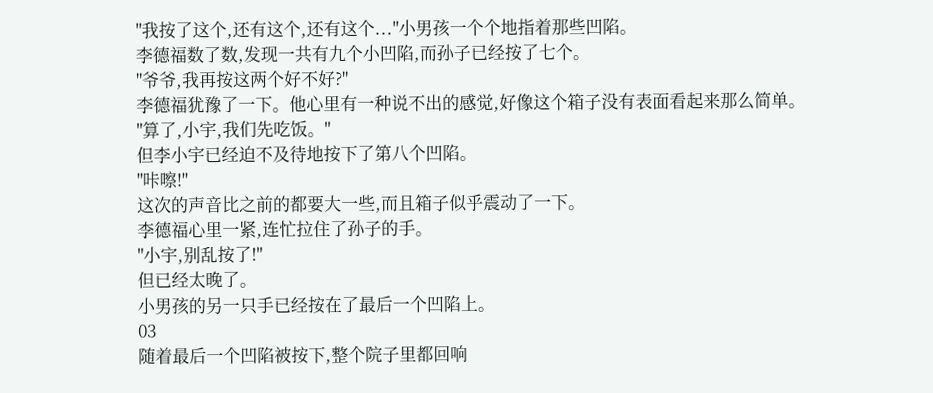"我按了这个,还有这个,还有这个..."小男孩一个个地指着那些凹陷。
李德福数了数,发现一共有九个小凹陷,而孙子已经按了七个。
"爷爷,我再按这两个好不好?"
李德福犹豫了一下。他心里有一种说不出的感觉,好像这个箱子没有表面看起来那么简单。
"算了,小宇,我们先吃饭。"
但李小宇已经迫不及待地按下了第八个凹陷。
"咔嚓!"
这次的声音比之前的都要大一些,而且箱子似乎震动了一下。
李德福心里一紧,连忙拉住了孙子的手。
"小宇,别乱按了!"
但已经太晚了。
小男孩的另一只手已经按在了最后一个凹陷上。
03
随着最后一个凹陷被按下,整个院子里都回响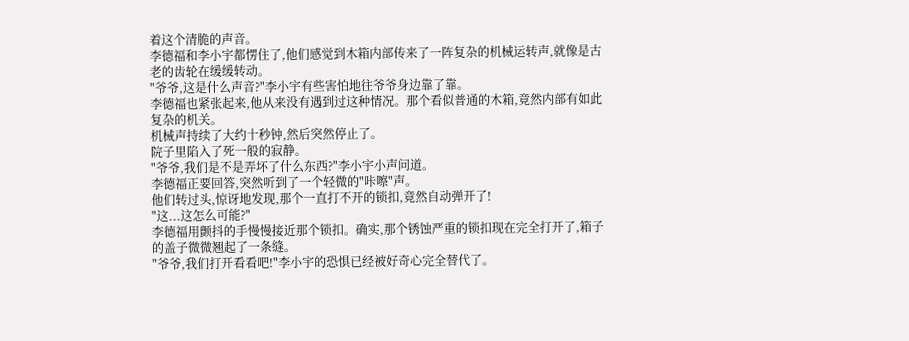着这个清脆的声音。
李德福和李小宇都愣住了,他们感觉到木箱内部传来了一阵复杂的机械运转声,就像是古老的齿轮在缓缓转动。
"爷爷,这是什么声音?"李小宇有些害怕地往爷爷身边靠了靠。
李德福也紧张起来,他从来没有遇到过这种情况。那个看似普通的木箱,竟然内部有如此复杂的机关。
机械声持续了大约十秒钟,然后突然停止了。
院子里陷入了死一般的寂静。
"爷爷,我们是不是弄坏了什么东西?"李小宇小声问道。
李德福正要回答,突然听到了一个轻微的"咔嚓"声。
他们转过头,惊讶地发现,那个一直打不开的锁扣,竟然自动弹开了!
"这...这怎么可能?"
李德福用颤抖的手慢慢接近那个锁扣。确实,那个锈蚀严重的锁扣现在完全打开了,箱子的盖子微微翘起了一条缝。
"爷爷,我们打开看看吧!"李小宇的恐惧已经被好奇心完全替代了。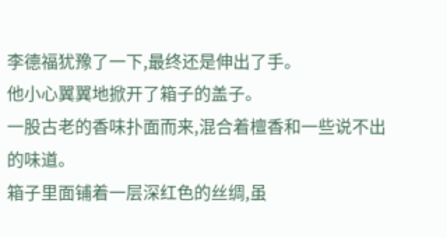李德福犹豫了一下,最终还是伸出了手。
他小心翼翼地掀开了箱子的盖子。
一股古老的香味扑面而来,混合着檀香和一些说不出的味道。
箱子里面铺着一层深红色的丝绸,虽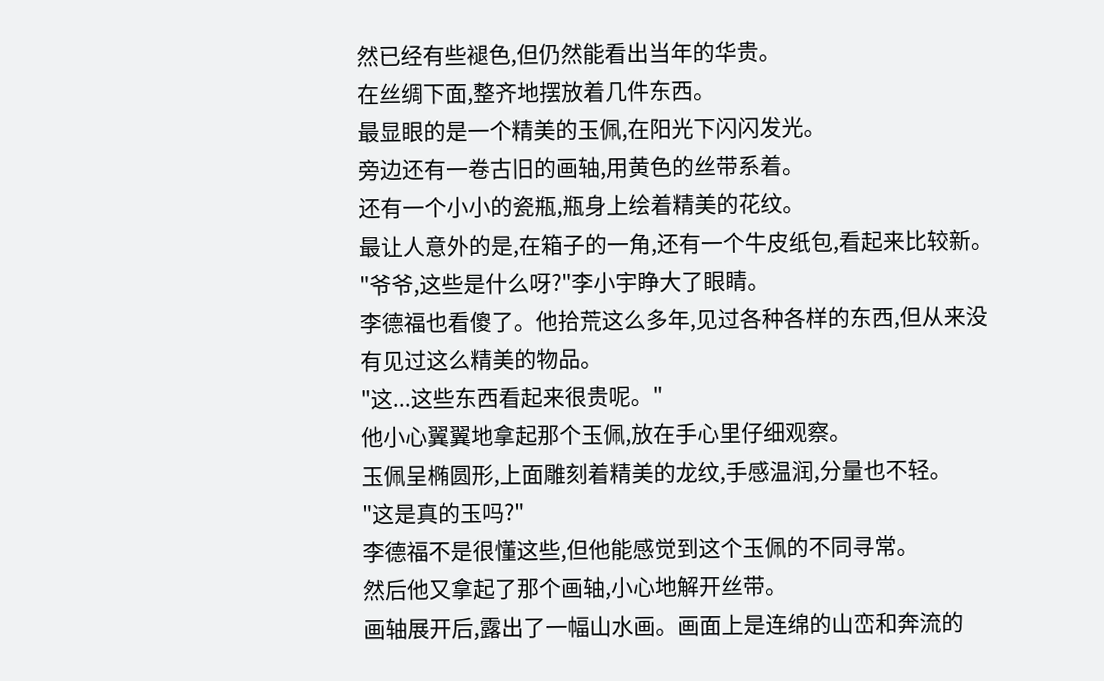然已经有些褪色,但仍然能看出当年的华贵。
在丝绸下面,整齐地摆放着几件东西。
最显眼的是一个精美的玉佩,在阳光下闪闪发光。
旁边还有一卷古旧的画轴,用黄色的丝带系着。
还有一个小小的瓷瓶,瓶身上绘着精美的花纹。
最让人意外的是,在箱子的一角,还有一个牛皮纸包,看起来比较新。
"爷爷,这些是什么呀?"李小宇睁大了眼睛。
李德福也看傻了。他拾荒这么多年,见过各种各样的东西,但从来没有见过这么精美的物品。
"这...这些东西看起来很贵呢。"
他小心翼翼地拿起那个玉佩,放在手心里仔细观察。
玉佩呈椭圆形,上面雕刻着精美的龙纹,手感温润,分量也不轻。
"这是真的玉吗?"
李德福不是很懂这些,但他能感觉到这个玉佩的不同寻常。
然后他又拿起了那个画轴,小心地解开丝带。
画轴展开后,露出了一幅山水画。画面上是连绵的山峦和奔流的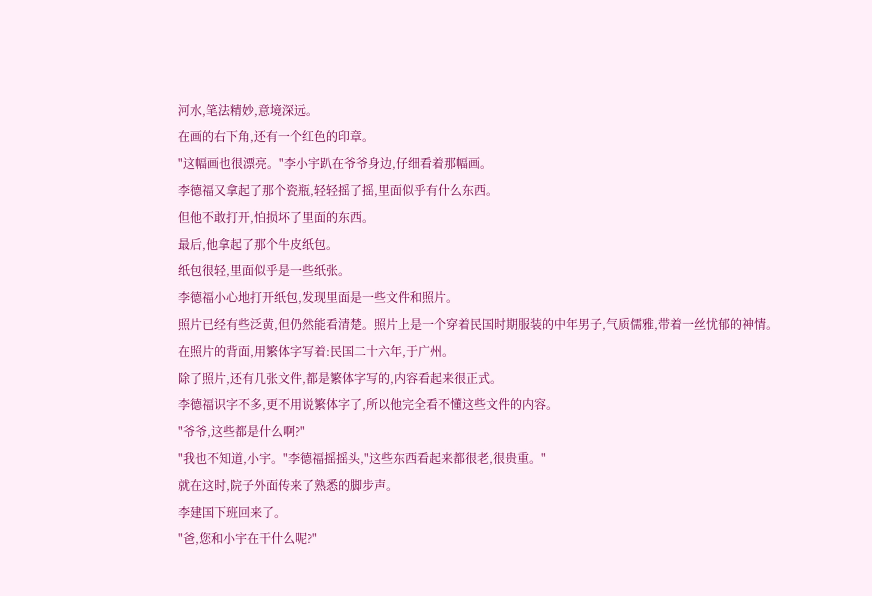河水,笔法精妙,意境深远。
在画的右下角,还有一个红色的印章。
"这幅画也很漂亮。"李小宇趴在爷爷身边,仔细看着那幅画。
李德福又拿起了那个瓷瓶,轻轻摇了摇,里面似乎有什么东西。
但他不敢打开,怕损坏了里面的东西。
最后,他拿起了那个牛皮纸包。
纸包很轻,里面似乎是一些纸张。
李德福小心地打开纸包,发现里面是一些文件和照片。
照片已经有些泛黄,但仍然能看清楚。照片上是一个穿着民国时期服装的中年男子,气质儒雅,带着一丝忧郁的神情。
在照片的背面,用繁体字写着:民国二十六年,于广州。
除了照片,还有几张文件,都是繁体字写的,内容看起来很正式。
李德福识字不多,更不用说繁体字了,所以他完全看不懂这些文件的内容。
"爷爷,这些都是什么啊?"
"我也不知道,小宇。"李德福摇摇头,"这些东西看起来都很老,很贵重。"
就在这时,院子外面传来了熟悉的脚步声。
李建国下班回来了。
"爸,您和小宇在干什么呢?"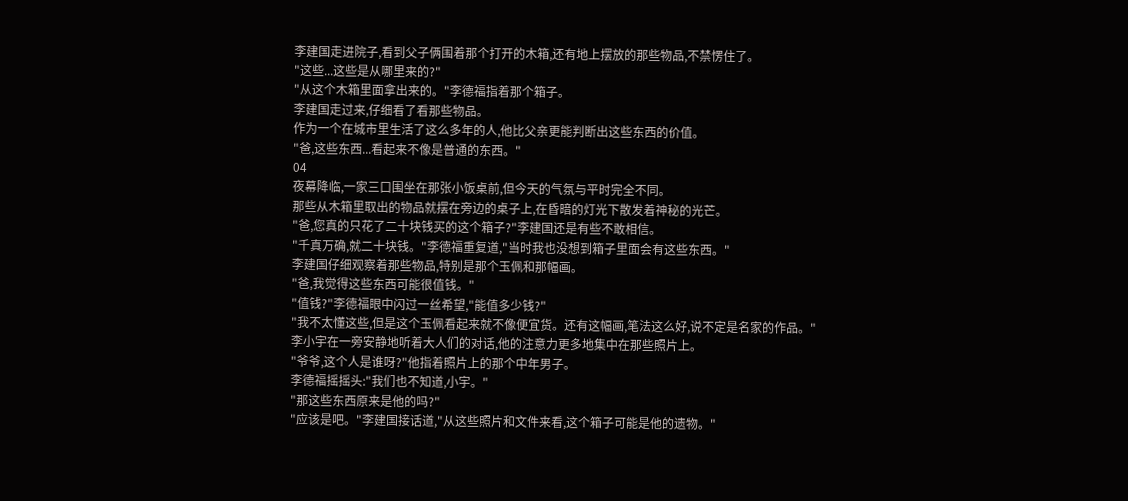李建国走进院子,看到父子俩围着那个打开的木箱,还有地上摆放的那些物品,不禁愣住了。
"这些...这些是从哪里来的?"
"从这个木箱里面拿出来的。"李德福指着那个箱子。
李建国走过来,仔细看了看那些物品。
作为一个在城市里生活了这么多年的人,他比父亲更能判断出这些东西的价值。
"爸,这些东西...看起来不像是普通的东西。"
04
夜幕降临,一家三口围坐在那张小饭桌前,但今天的气氛与平时完全不同。
那些从木箱里取出的物品就摆在旁边的桌子上,在昏暗的灯光下散发着神秘的光芒。
"爸,您真的只花了二十块钱买的这个箱子?"李建国还是有些不敢相信。
"千真万确,就二十块钱。"李德福重复道,"当时我也没想到箱子里面会有这些东西。"
李建国仔细观察着那些物品,特别是那个玉佩和那幅画。
"爸,我觉得这些东西可能很值钱。"
"值钱?"李德福眼中闪过一丝希望,"能值多少钱?"
"我不太懂这些,但是这个玉佩看起来就不像便宜货。还有这幅画,笔法这么好,说不定是名家的作品。"
李小宇在一旁安静地听着大人们的对话,他的注意力更多地集中在那些照片上。
"爷爷,这个人是谁呀?"他指着照片上的那个中年男子。
李德福摇摇头:"我们也不知道,小宇。"
"那这些东西原来是他的吗?"
"应该是吧。"李建国接话道,"从这些照片和文件来看,这个箱子可能是他的遗物。"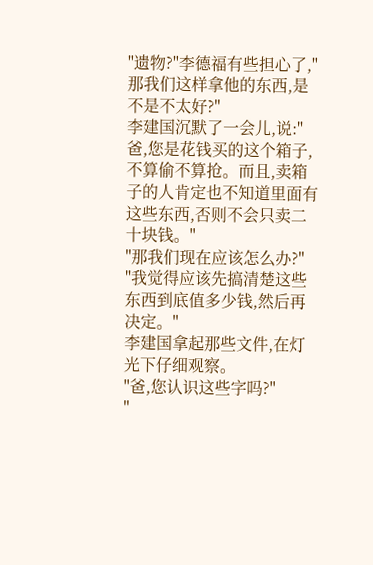"遗物?"李德福有些担心了,"那我们这样拿他的东西,是不是不太好?"
李建国沉默了一会儿,说:"爸,您是花钱买的这个箱子,不算偷不算抢。而且,卖箱子的人肯定也不知道里面有这些东西,否则不会只卖二十块钱。"
"那我们现在应该怎么办?"
"我觉得应该先搞清楚这些东西到底值多少钱,然后再决定。"
李建国拿起那些文件,在灯光下仔细观察。
"爸,您认识这些字吗?"
"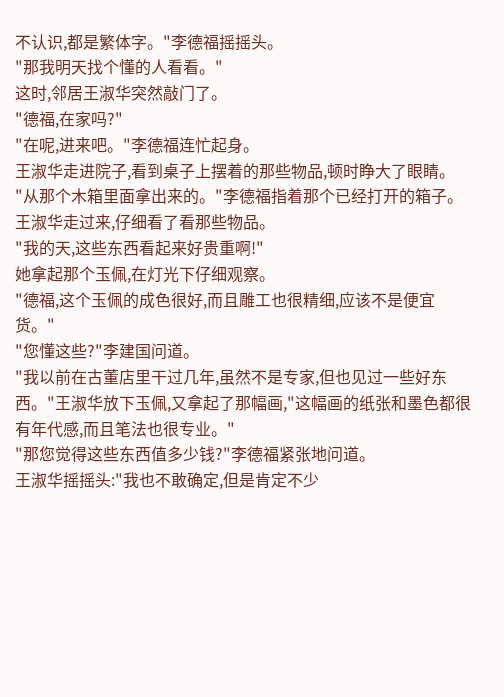不认识,都是繁体字。"李德福摇摇头。
"那我明天找个懂的人看看。"
这时,邻居王淑华突然敲门了。
"德福,在家吗?"
"在呢,进来吧。"李德福连忙起身。
王淑华走进院子,看到桌子上摆着的那些物品,顿时睁大了眼睛。
"从那个木箱里面拿出来的。"李德福指着那个已经打开的箱子。
王淑华走过来,仔细看了看那些物品。
"我的天,这些东西看起来好贵重啊!"
她拿起那个玉佩,在灯光下仔细观察。
"德福,这个玉佩的成色很好,而且雕工也很精细,应该不是便宜货。"
"您懂这些?"李建国问道。
"我以前在古董店里干过几年,虽然不是专家,但也见过一些好东西。"王淑华放下玉佩,又拿起了那幅画,"这幅画的纸张和墨色都很有年代感,而且笔法也很专业。"
"那您觉得这些东西值多少钱?"李德福紧张地问道。
王淑华摇摇头:"我也不敢确定,但是肯定不少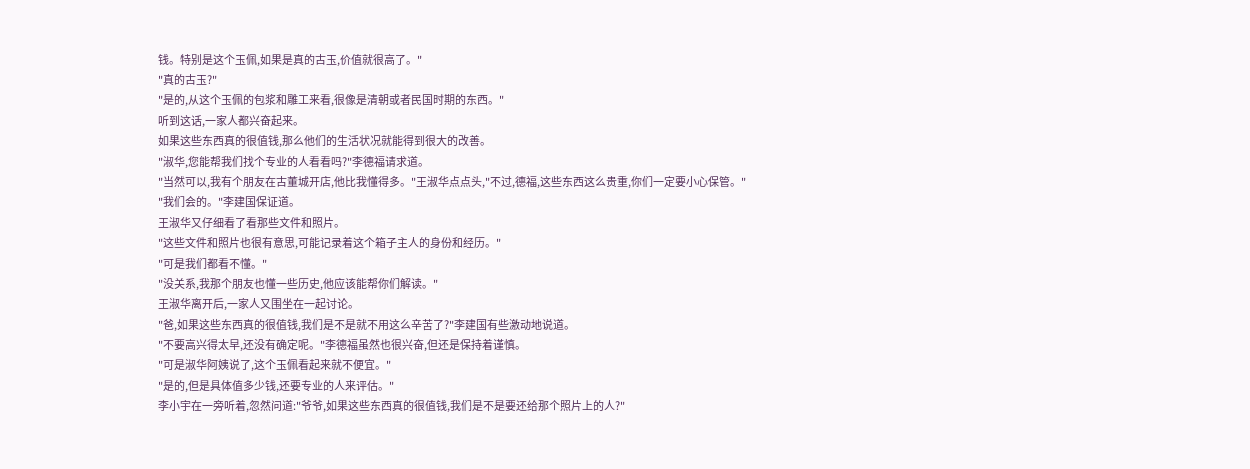钱。特别是这个玉佩,如果是真的古玉,价值就很高了。"
"真的古玉?"
"是的,从这个玉佩的包浆和雕工来看,很像是清朝或者民国时期的东西。"
听到这话,一家人都兴奋起来。
如果这些东西真的很值钱,那么他们的生活状况就能得到很大的改善。
"淑华,您能帮我们找个专业的人看看吗?"李德福请求道。
"当然可以,我有个朋友在古董城开店,他比我懂得多。"王淑华点点头,"不过,德福,这些东西这么贵重,你们一定要小心保管。"
"我们会的。"李建国保证道。
王淑华又仔细看了看那些文件和照片。
"这些文件和照片也很有意思,可能记录着这个箱子主人的身份和经历。"
"可是我们都看不懂。"
"没关系,我那个朋友也懂一些历史,他应该能帮你们解读。"
王淑华离开后,一家人又围坐在一起讨论。
"爸,如果这些东西真的很值钱,我们是不是就不用这么辛苦了?"李建国有些激动地说道。
"不要高兴得太早,还没有确定呢。"李德福虽然也很兴奋,但还是保持着谨慎。
"可是淑华阿姨说了,这个玉佩看起来就不便宜。"
"是的,但是具体值多少钱,还要专业的人来评估。"
李小宇在一旁听着,忽然问道:"爷爷,如果这些东西真的很值钱,我们是不是要还给那个照片上的人?"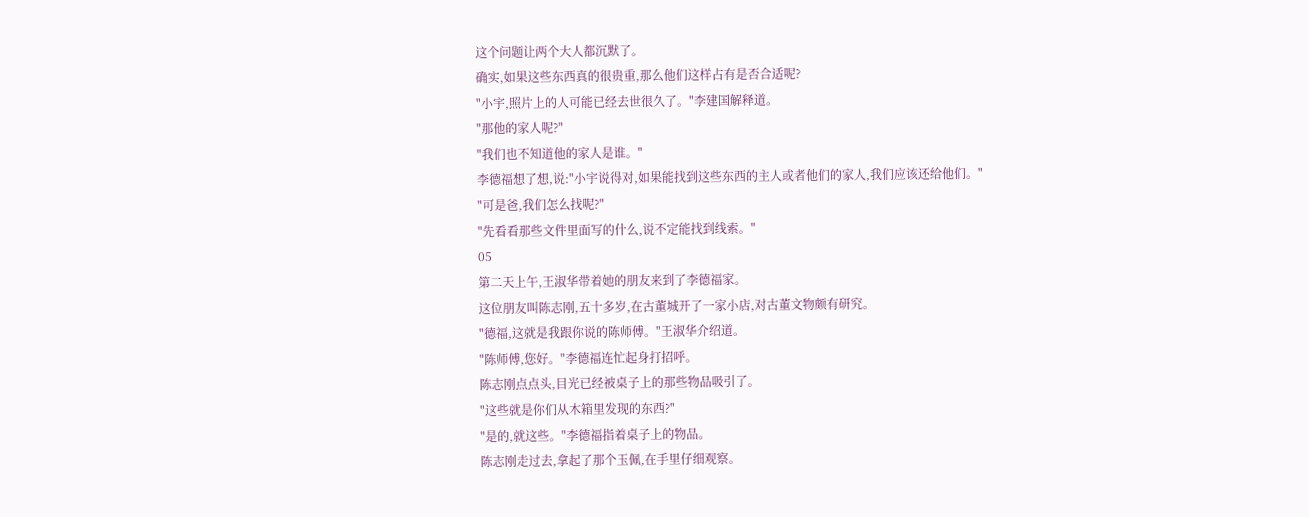这个问题让两个大人都沉默了。
确实,如果这些东西真的很贵重,那么他们这样占有是否合适呢?
"小宇,照片上的人可能已经去世很久了。"李建国解释道。
"那他的家人呢?"
"我们也不知道他的家人是谁。"
李德福想了想,说:"小宇说得对,如果能找到这些东西的主人或者他们的家人,我们应该还给他们。"
"可是爸,我们怎么找呢?"
"先看看那些文件里面写的什么,说不定能找到线索。"
05
第二天上午,王淑华带着她的朋友来到了李德福家。
这位朋友叫陈志刚,五十多岁,在古董城开了一家小店,对古董文物颇有研究。
"德福,这就是我跟你说的陈师傅。"王淑华介绍道。
"陈师傅,您好。"李德福连忙起身打招呼。
陈志刚点点头,目光已经被桌子上的那些物品吸引了。
"这些就是你们从木箱里发现的东西?"
"是的,就这些。"李德福指着桌子上的物品。
陈志刚走过去,拿起了那个玉佩,在手里仔细观察。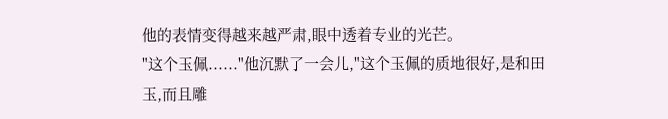他的表情变得越来越严肃,眼中透着专业的光芒。
"这个玉佩......"他沉默了一会儿,"这个玉佩的质地很好,是和田玉,而且雕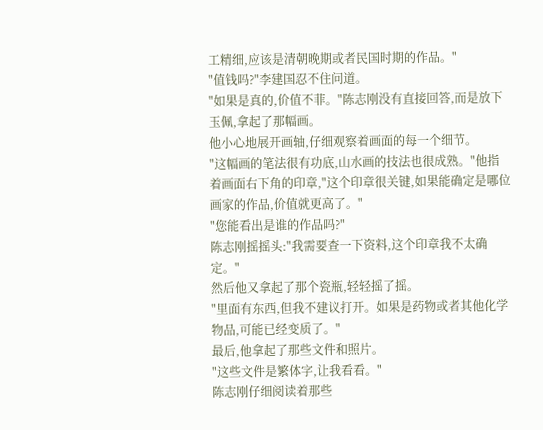工精细,应该是清朝晚期或者民国时期的作品。"
"值钱吗?"李建国忍不住问道。
"如果是真的,价值不菲。"陈志刚没有直接回答,而是放下玉佩,拿起了那幅画。
他小心地展开画轴,仔细观察着画面的每一个细节。
"这幅画的笔法很有功底,山水画的技法也很成熟。"他指着画面右下角的印章,"这个印章很关键,如果能确定是哪位画家的作品,价值就更高了。"
"您能看出是谁的作品吗?"
陈志刚摇摇头:"我需要查一下资料,这个印章我不太确定。"
然后他又拿起了那个瓷瓶,轻轻摇了摇。
"里面有东西,但我不建议打开。如果是药物或者其他化学物品,可能已经变质了。"
最后,他拿起了那些文件和照片。
"这些文件是繁体字,让我看看。"
陈志刚仔细阅读着那些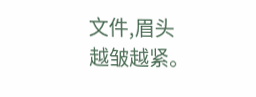文件,眉头越皱越紧。